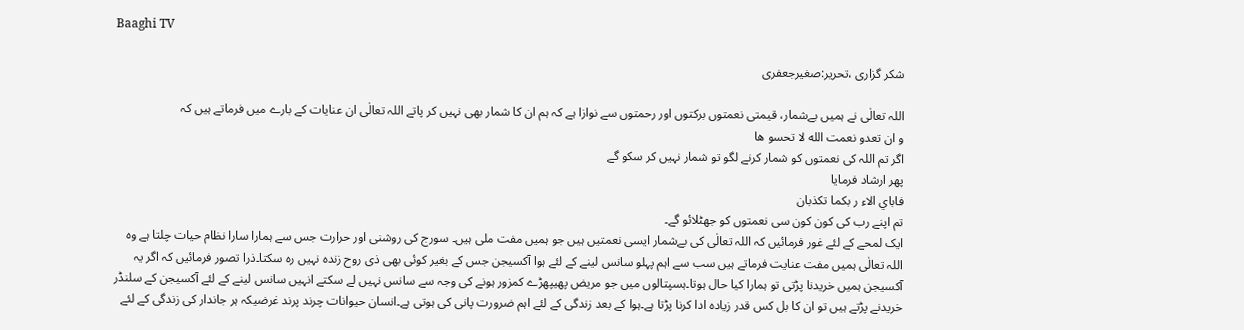Baaghi TV

شکر گزاری ،تحریر:صغیرجعفری

اللہ تعالٰی نے ہمیں بےشمار، قیمتی نعمتوں برکتوں اور رحمتوں سے نوازا ہے کہ ہم ان کا شمار بھی نہیں کر پاتے اللہ تعالٰی ان عنایات کے بارے میں فرماتے ہیں کہ
و ان تعدو نعمت الله لا تحسو ها
اگر تم اللہ کی نعمتوں کو شمار کرنے لگو تو شمار نہیں کر سکو گے
پھر ارشاد فرمایا
فاباي الاء ر بكما تكذبان
تم اپنے رب کی کون کون سی نعمتوں کو جھٹلائو گے۔
ایک لمحے کے لئے غور فرمائیں کہ اللہ تعالٰی کی بےشمار ایسی نعمتیں ہیں جو ہمیں مفت ملی ہیں۔ سورج کی روشنی اور حرارت جس سے ہمارا سارا نظام حیات چلتا ہے وہ اللہ تعالٰی ہمیں مفت عنایت فرماتے ہیں سب سے اہم پہلو سانس لینے کے لئے ہوا آکسیجن جس کے بغیر کوئی بھی ذی روح زندہ نہیں رہ سکتا۔ذرا تصور فرمائیں کہ اگر یہ آکسیجن ہمیں خریدنا پڑتی تو ہمارا کیا حال ہوتا۔ہسپتالوں میں جو مریض پھیپھڑے کمزور ہونے کی وجہ سے سانس نہیں لے سکتے انہیں سانس لینے کے لئے آکسیجن کے سلنڈر خریدنے پڑتے ہیں تو ان کا بل کس قدر زیادہ ادا کرنا پڑتا ہے۔ہوا کے بعد زندگی کے لئے اہم ضرورت پانی کی ہوتی ہے۔انسان حیوانات چرند پرند غرضیکہ ہر جاندار کی زندگی کے لئے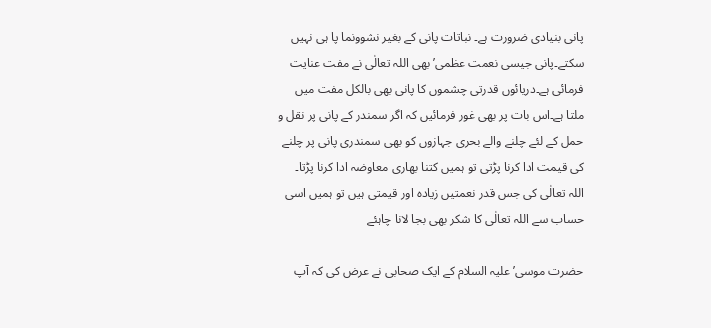پانی بنیادی ضرورت ہے۔ نباتات پانی کے بغیر نشوونما پا ہی نہیں سکتے۔پانی جیسی نعمت عظمی’ بھی اللہ تعالٰی نے مفت عنایت فرمائی ہے۔دریائوں قدرتی چشموں کا پانی بھی بالکل مفت میں ملتا ہے۔اس بات پر بھی غور فرمائیں کہ اگر سمندر کے پانی پر نقل و حمل کے لئے چلنے والے بحری جہازوں کو بھی سمندری پانی پر چلنے کی قیمت ادا کرنا پڑتی تو ہمیں کتنا بھاری معاوضہ ادا کرنا پڑتا۔
اللہ تعالٰی کی جس قدر نعمتیں زیادہ اور قیمتی ہیں تو ہمیں اسی حساب سے اللہ تعالٰی کا شکر بھی بجا لانا چاہئے

حضرت موسی’ علیہ السلام کے ایک صحابی نے عرض کی کہ آپ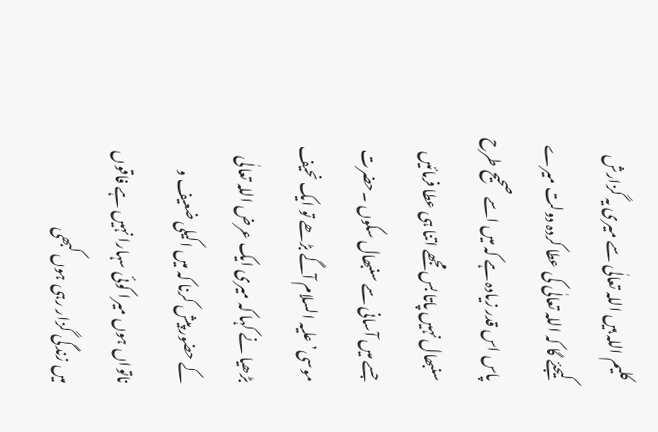کلیم اللہ ہیں اللہ تعالٰی سے میری یہ گزارش کیجئے گا کہ اللہ تعالٰی کی عطا کردہ دولت میرے پاس اس قدر زیادہ ہے کہ میں اسے صحیح طرح سنبھال نہیں پاتا بس مجھے اتنا ہی عطا فرمائیں جسے میں آسانی سے سنبھال سکوں ۔حضرت موسی’ علیہ السلام آگے بڑھے تو ایک نحیف بڑھیا نے کہا کہ میری ایک عرض اللہ تعالٰی کے حضور پیش کرنا کہ میں اکیلی ضعیف و ناتواں ہوں میرا کوئی سہارا نہیں ہے فاقوں میں زندگی گزار رہی ہوں کبھی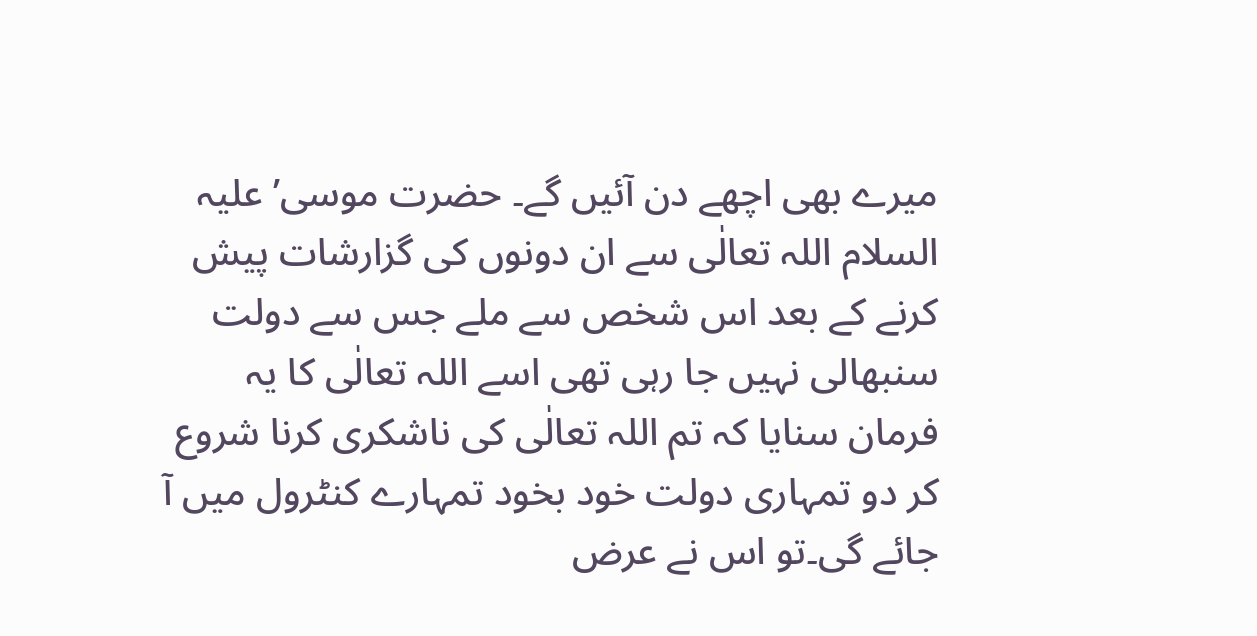میرے بھی اچھے دن آئیں گے۔ حضرت موسی’ علیہ السلام اللہ تعالٰی سے ان دونوں کی گزارشات پیش کرنے کے بعد اس شخص سے ملے جس سے دولت سنبھالی نہیں جا رہی تھی اسے اللہ تعالٰی کا یہ فرمان سنایا کہ تم اللہ تعالٰی کی ناشکری کرنا شروع کر دو تمہاری دولت خود بخود تمہارے کنٹرول میں آ جائے گی۔تو اس نے عرض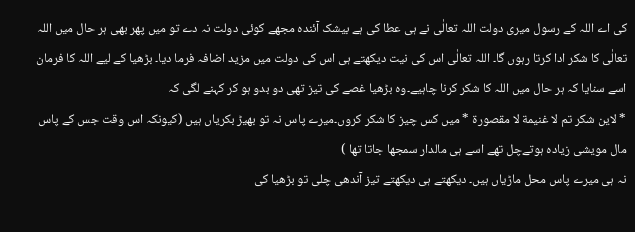کی اے اللہ کے رسول میری دولت اللہ تعالٰی نے ہی عطا کی ہے بیشک آئندہ مجھے کوئی دولت نہ دے تو میں پھر بھی ہر حال میں اللہ تعالٰی کا شکر ادا کرتا رہوں گا۔ اللہ تعالٰی اس کی نیت دیکھتے ہی اس کی دولت میں مزید اضافہ فرما دیا۔ بڑھیا کے لیے اللہ کا فرمان اسے سنایا کہ ہر حال میں اللہ کا شکر کرنا چاہیے۔وہ بڑھیا غصے کی تیز تھی دو بدو ہو کر کہنے لگی کہ
* لاین شکر تم لا غنيمة لا مقصورة * میں کس چیز کا شکر کروں۔میرے پاس نہ تو بھیڑ بکریاں ہیں (کیونکہ اس وقت جس کے پاس مال مویشی زیادہ ہوتےچل تھے اسے ہی مالدار سمجھا جاتا تھا )
نہ ہی میرے پاس محل ماڑیاں ہیں۔ دیکھتے ہی دیکھتے تیز آندھی چلی تو بڑھیا کی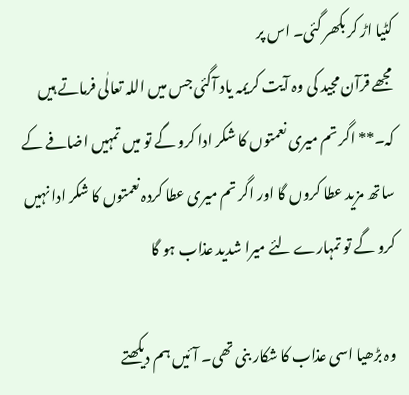کٹیا اڑ کر بکھر گئی۔ اس پر
مجھے قرآن مجید کی وہ آیت کریمہ یاد آگئی جس میں اللہ تعالٰی فرماتے ہیں کہ۔** اگر تم میری نعمتوں کا شکر ادا کرو گے تو میں تمہیں اضافے کے ساتھ مزید عطا کروں گا اور اگر تم میری عطا کردہ نعمتوں کا شکر ادا نہیں کرو گے تو تمہارے لئے میرا شدید عذاب ہو گا

وہ بڑھیا اسی عذاب کا شکار بنی تھی۔ آئیں ہم دیکھتے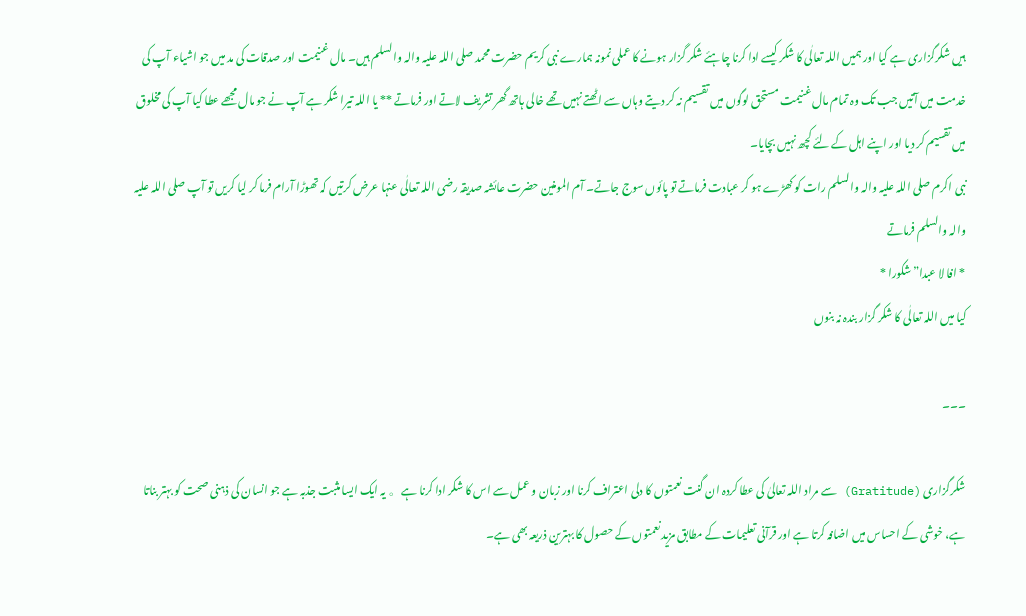ہیں شکرگزاری ہے کیا اور ہمیں اللہ تعالٰی کا شکر کیسے ادا کرنا چاہئے شکر گزار ہونے کا عملی نمونہ ہمارے نبی کریم حضرت محمد صلی اللہ علیہ والہ والسلم ہیں۔ مال غنیمت اور صدقات کی مد میں جو اشیاء آپ کی خدمت میں آتیں جب تک وہ تمام مال غنیمت مستحق لوگوں میں تقسیم نہ کر دیتے وہاں سے اٹھتے نہیں تھے خالی ہاتھ گھر تشریف لاتے اور فرماتے ** یا اللہ تیرا شکر ہے آپ نے جو مال مجھے عطا کیا آپ کی مخلوق میں تقسیم کر دیا اور اپنے اہل کے لئے کچھ نہیں بچایا۔
نبی اکرم صلی اللہ علیہ والہ والسلم رات کو کھڑے ہو کر عبادت فرماتے تو پائوں سوج جاتے۔ آم المومنین حضرت عائشہ صدیقہ رضی اللہ تعالٰی عنہا عرض کرتیں کہ تھوڑا آرام فرما کر لیا کریں تو آپ صلی اللہ علیہ والہ والسلم فرماتے
* افا لا عبدا” شکورا *
کیا میں اللہ تعالٰی کا شکر گزار بندہ نہ بنوں

۔۔۔

شکرگزاری (Gratitude) سے مراد اللہ تعالیٰ کی عطا کردہ ان گنت نعمتوں کا دلی اعتراف کرنا اور زبان و عمل سے اس کا شکر ادا کرنا ہے。 یہ ایک ایسا مثبت جذبہ ہے جو انسان کی ذہنی صحت کو بہتر بناتا ہے، خوشی کے احساس میں اضافہ کرتا ہے اور قرآنی تعلیمات کے مطابق مزید نعمتوں کے حصول کا بہترین ذریعہ بھی ہے۔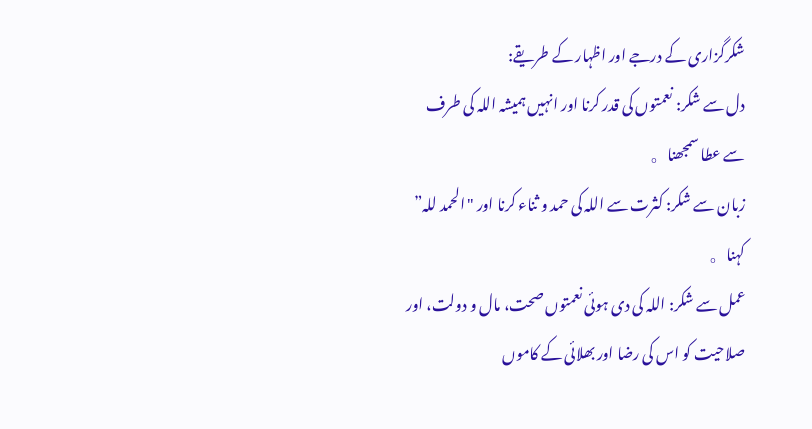شکرگزاری کے درجے اور اظہار کے طریقے:
دل سے شکر: نعمتوں کی قدر کرنا اور انہیں ہمیشہ اللہ کی طرف سے عطا سمجھنا。
زبان سے شکر: کثرت سے اللہ کی حمد و ثناء کرنا اور "الحمد للہ” کہنا。
عمل سے شکر: اللہ کی دی ہوئی نعمتوں صحت، مال و دولت، اور صلاحیت کو اس کی رضا اور بھلائی کے کاموں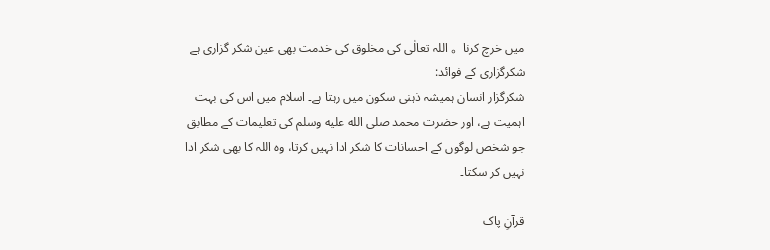میں خرچ کرنا。 اللہ تعالٰی کی مخلوق کی خدمت بھی عین شکر گزاری ہے
شکرگزاری کے فوائد:
شکرگزار انسان ہمیشہ ذہنی سکون میں رہتا ہے۔ اسلام میں اس کی بہت اہمیت ہے، اور حضرت محمد صلى الله عليه وسلم کی تعلیمات کے مطابق جو شخص لوگوں کے احسانات کا شکر ادا نہیں کرتا، وہ اللہ کا بھی شکر ادا نہیں کر سکتا۔

قرآنِ پاک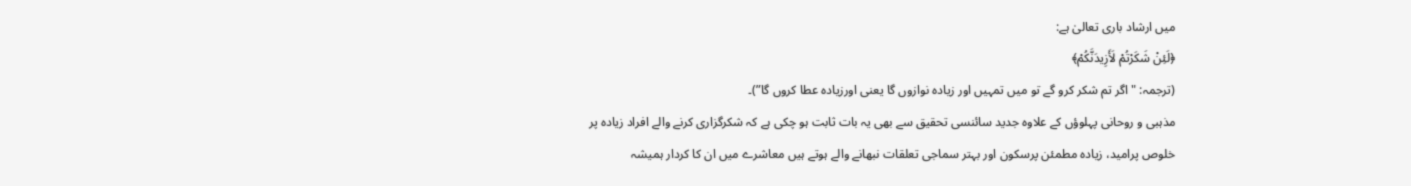میں ارشاد باری تعالیٰ ہے:
﴿لَئِنْ شَكَرْتُمْ لَأَزِيدَنَّكُمْ﴾
(ترجمہ: "اگر تم شکر کرو گے تو میں تمہیں اور زیادہ نوازوں گا یعنی اورزیادہ عطا کروں گا”)۔
مذہبی و روحانی پہلوؤں کے علاوہ جدید سائنسی تحقیق سے بھی یہ بات ثابت ہو چکی ہے کہ شکرگزاری کرنے والے افراد زیادہ پر خلوص پرامید، زیادہ مطمئن پرسکون اور بہتر سماجی تعلقات نبھانے والے ہوتے ہیں معاشرے میں ان کا کردار ہمیشہ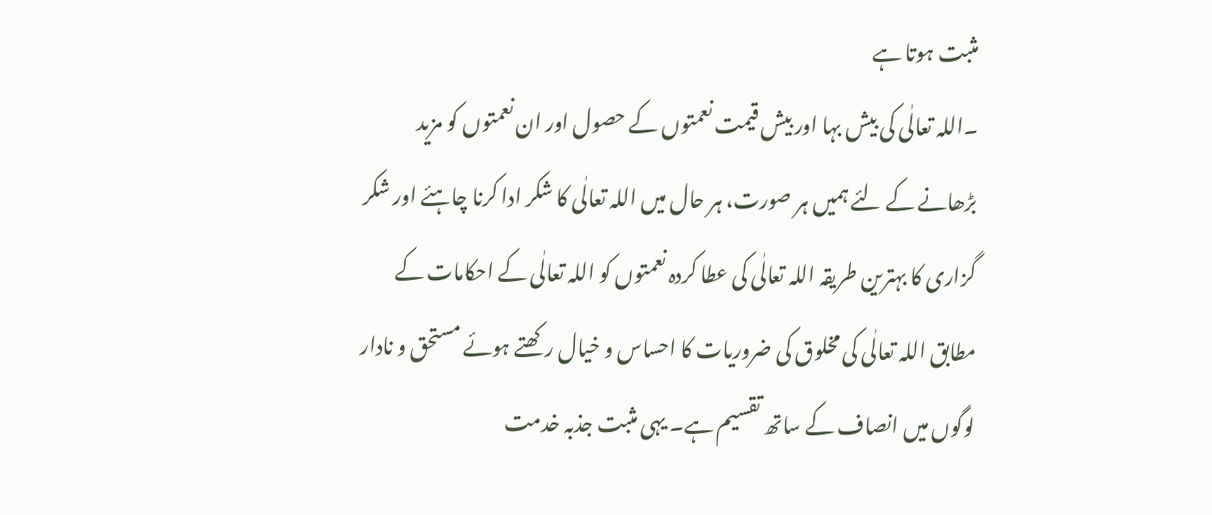مثبت ہوتا ہے
۔اللہ تعالٰی کی بیش بہا اور بیش قیمت نعمتوں کے حصول اور ان نعمتوں کو مزید بڑھانے کے لئے ہمیں ہر صورت، ہر حال میں اللہ تعالٰی کا شکر ادا کرنا چاہئے اور شکر گزاری کا بہترین طریقہ اللہ تعالٰی کی عطا کردہ نعمتوں کو اللہ تعالٰی کے احکامات کے مطابق اللہ تعالٰی کی مخلوق کی ضروریات کا احساس و خیال رکھتے ہوئے مستحق و نادار لوگوں میں انصاف کے ساتھ تقسیم ہے۔ یہی مثبت جذبہ خدمت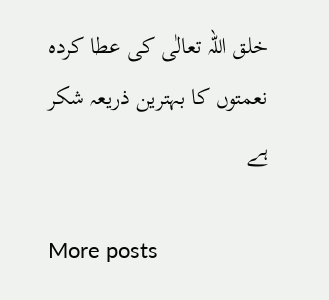خلق اللہ تعالٰی کی عطا کردہ نعمتوں کا بہترین ذریعہ شکر ہے

More posts